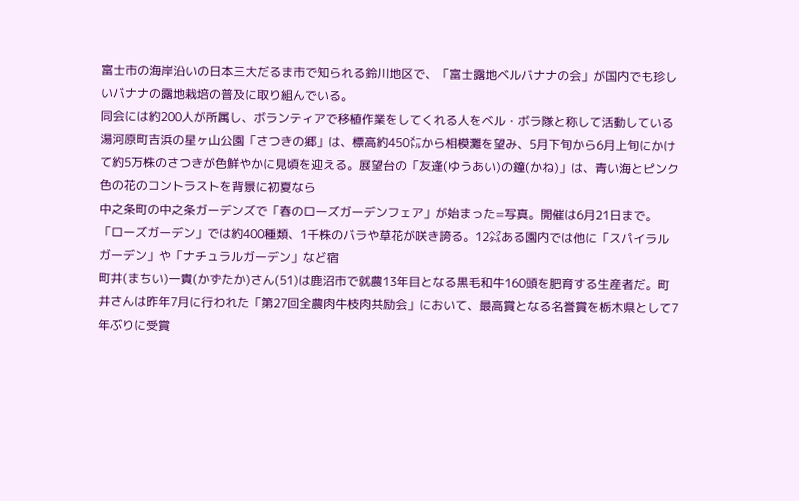富士市の海岸沿いの日本三大だるま市で知られる鈴川地区で、「富士露地ベルバナナの会」が国内でも珍しいバナナの露地栽培の普及に取り組んでいる。
同会には約200人が所属し、ボランティアで移植作業をしてくれる人をベル・ボラ隊と称して活動している
湯河原町吉浜の星ヶ山公園「さつきの郷」は、標高約450㍍から相模灘を望み、5月下旬から6月上旬にかけて約5万株のさつきが色鮮やかに見頃を迎える。展望台の「友逢(ゆうあい)の鐘(かね)」は、青い海とピンク色の花のコントラストを背景に初夏なら
中之条町の中之条ガーデンズで「春のローズガーデンフェア」が始まった=写真。開催は6月21日まで。
「ローズガーデン」では約400種類、1千株のバラや草花が咲き誇る。12㌶ある園内では他に「スパイラルガーデン」や「ナチュラルガーデン」など宿
町井(まちい)一貴(かずたか)さん(51)は鹿沼市で就農13年目となる黒毛和牛160頭を肥育する生産者だ。町井さんは昨年7月に行われた「第27回全農肉牛枝肉共励会」において、最高賞となる名誉賞を栃木県として7年ぶりに受賞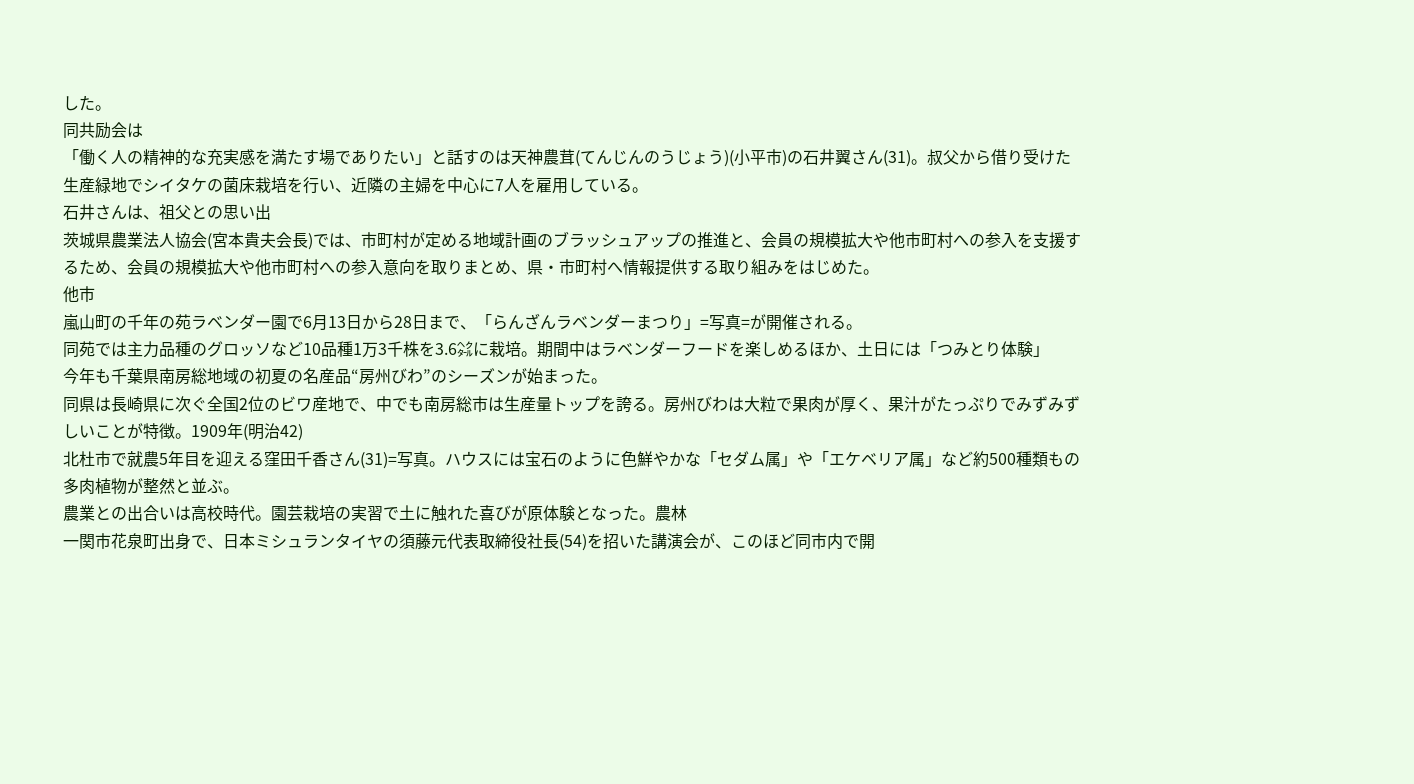した。
同共励会は
「働く人の精神的な充実感を満たす場でありたい」と話すのは天神農茸(てんじんのうじょう)(小平市)の石井翼さん(31)。叔父から借り受けた生産緑地でシイタケの菌床栽培を行い、近隣の主婦を中心に7人を雇用している。
石井さんは、祖父との思い出
茨城県農業法人協会(宮本貴夫会長)では、市町村が定める地域計画のブラッシュアップの推進と、会員の規模拡大や他市町村への参入を支援するため、会員の規模拡大や他市町村への参入意向を取りまとめ、県・市町村へ情報提供する取り組みをはじめた。
他市
嵐山町の千年の苑ラベンダー園で6月13日から28日まで、「らんざんラベンダーまつり」=写真=が開催される。
同苑では主力品種のグロッソなど10品種1万3千株を3.6㌶に栽培。期間中はラベンダーフードを楽しめるほか、土日には「つみとり体験」
今年も千葉県南房総地域の初夏の名産品“房州びわ”のシーズンが始まった。
同県は長崎県に次ぐ全国2位のビワ産地で、中でも南房総市は生産量トップを誇る。房州びわは大粒で果肉が厚く、果汁がたっぷりでみずみずしいことが特徴。1909年(明治42)
北杜市で就農5年目を迎える窪田千香さん(31)=写真。ハウスには宝石のように色鮮やかな「セダム属」や「エケベリア属」など約500種類もの多肉植物が整然と並ぶ。
農業との出合いは高校時代。園芸栽培の実習で土に触れた喜びが原体験となった。農林
一関市花泉町出身で、日本ミシュランタイヤの須藤元代表取締役社長(54)を招いた講演会が、このほど同市内で開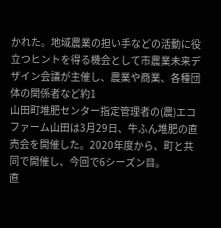かれた。地域農業の担い手などの活動に役立つヒントを得る機会として市農業未来デザイン会議が主催し、農業や商業、各種団体の関係者など約1
山田町堆肥センター指定管理者の(農)エコファーム山田は3月29日、牛ふん堆肥の直売会を開催した。2020年度から、町と共同で開催し、今回で6シーズン目。
直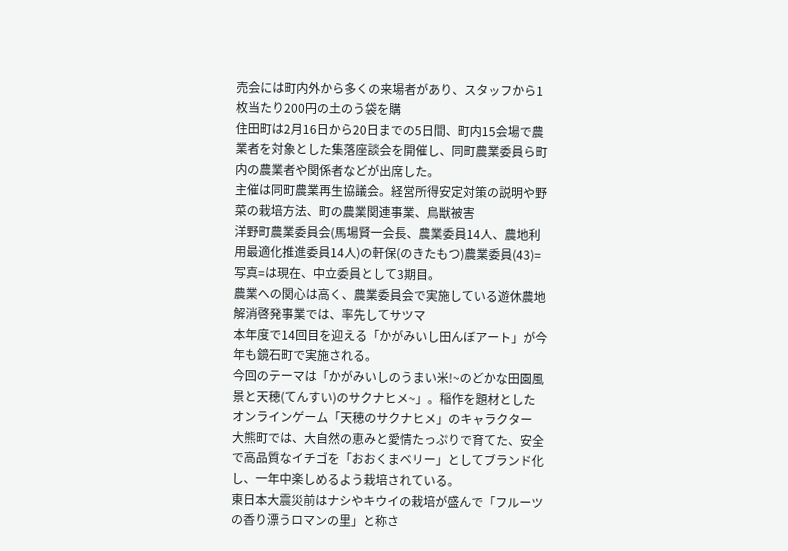売会には町内外から多くの来場者があり、スタッフから1枚当たり200円の土のう袋を購
住田町は2月16日から20日までの5日間、町内15会場で農業者を対象とした集落座談会を開催し、同町農業委員ら町内の農業者や関係者などが出席した。
主催は同町農業再生協議会。経営所得安定対策の説明や野菜の栽培方法、町の農業関連事業、鳥獣被害
洋野町農業委員会(馬場賢一会長、農業委員14人、農地利用最適化推進委員14人)の軒保(のきたもつ)農業委員(43)=写真=は現在、中立委員として3期目。
農業への関心は高く、農業委員会で実施している遊休農地解消啓発事業では、率先してサツマ
本年度で14回目を迎える「かがみいし田んぼアート」が今年も鏡石町で実施される。
今回のテーマは「かがみいしのうまい米!~のどかな田園風景と天穂(てんすい)のサクナヒメ~」。稲作を題材としたオンラインゲーム「天穂のサクナヒメ」のキャラクター
大熊町では、大自然の恵みと愛情たっぷりで育てた、安全で高品質なイチゴを「おおくまベリー」としてブランド化し、一年中楽しめるよう栽培されている。
東日本大震災前はナシやキウイの栽培が盛んで「フルーツの香り漂うロマンの里」と称さ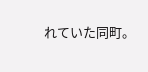れていた同町。